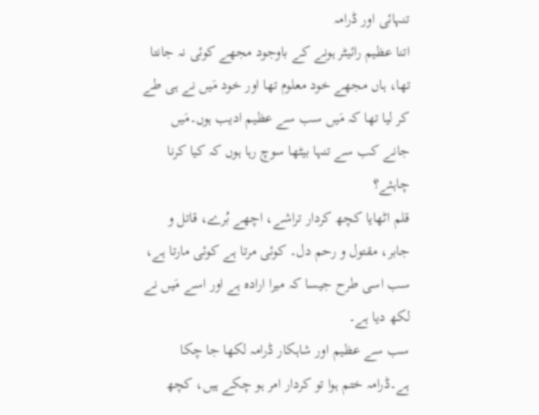تنہائی اور ڈرامہ
اتنا عظیم رائیٹر ہونے کے باوجود مجھے کوئی نہ جانتا تھا، ہاں مجھے خود معلوم تھا اور خود مَیں نے ہی طے کر لیا تھا کہ مَیں سب سے عظیم ادیب ہوں۔مَیں جانے کب سے تنہا بیٹھا سوچ رہا ہوں کہ کیا کرنا چاہئے؟
قلم اٹھایا کچھ کردار تراشے، اچھے بُرے، قاتل و جابر، مقتول و رحم دل۔ کوئی مرتا ہے کوئی مارتا ہے، سب اسی طرح جیسا کہ میرا ارادہ ہے اور اسے مَیں نے لکھ دیا ہے۔
سب سے عظیم اور شاہکار ڈرامہ لکھا جا چکا ہے۔ڈرامہ ختم ہوا تو کردار امر ہو چکے ہیں، کچھ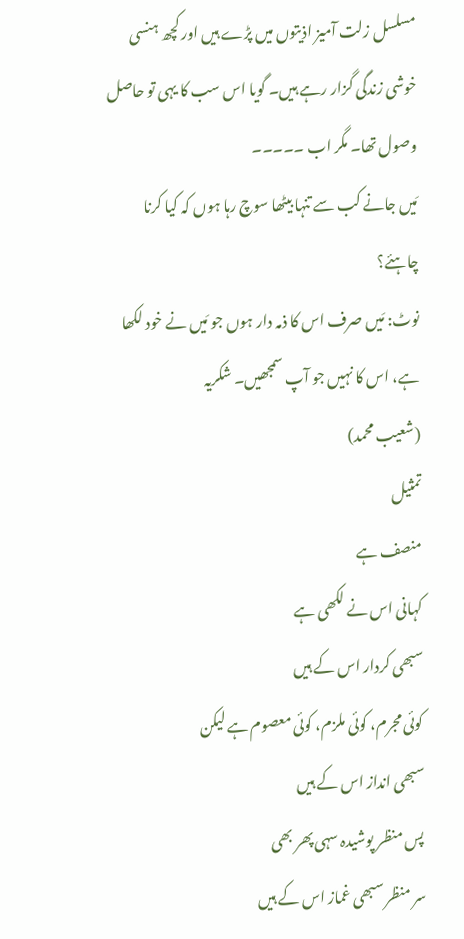مسلسل زلت آمیز اذیتوں میں پڑے ہیں اور کچھ ہنسی خوشی زندگی گزار رہے ہیں۔ گویا اس سب کا یہی تو حاصل وصول تھا۔ مگر اب ۔۔۔۔۔
مَیں جانے کب سے تنہا بیٹھا سوچ رہا ہوں کہ کیا کرنا چاہئے؟
نوٹ: مَیں صرف اس کا ذمہ دار ہوں جو مَیں نے خود لکھا ہے، اس کا نہیں جو آپ سمجھیں۔ شکریہ
(شعیب محمد)
تمثیل
منصف ہے
کہانی اس نے لکھی ہے
سبھی کردار اس کے ہیں
کوئی مجرم، کوئی ملزم، کوئی معصوم ہے لیکن
سبھی انداز اس کے ہیں
پس منظر پوشیدہ سہی پھر بھی
سر منظر سبھی غماز اس کے ہیں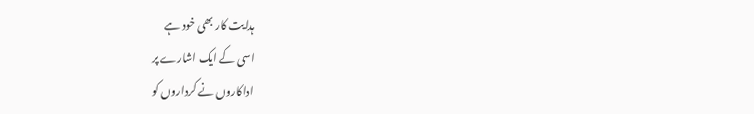ہدایت کار بھی خود ہے
اسی کے ایک اشارے پر
اداکاروں نے کرداروں کو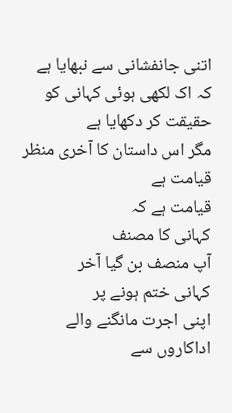اتنی جانفشانی سے نبھایا ہے
کہ اک لکھی ہوئی کہانی کو حقیقت کر دکھایا ہے
مگر اس داستان کا آخری منظر قیامت ہے
قیامت ہے کہ
کہانی کا مصنف
آپ منصف بن گیا آخر
کہانی ختم ہونے پر
اپنی اجرت مانگنے والے اداکاروں سے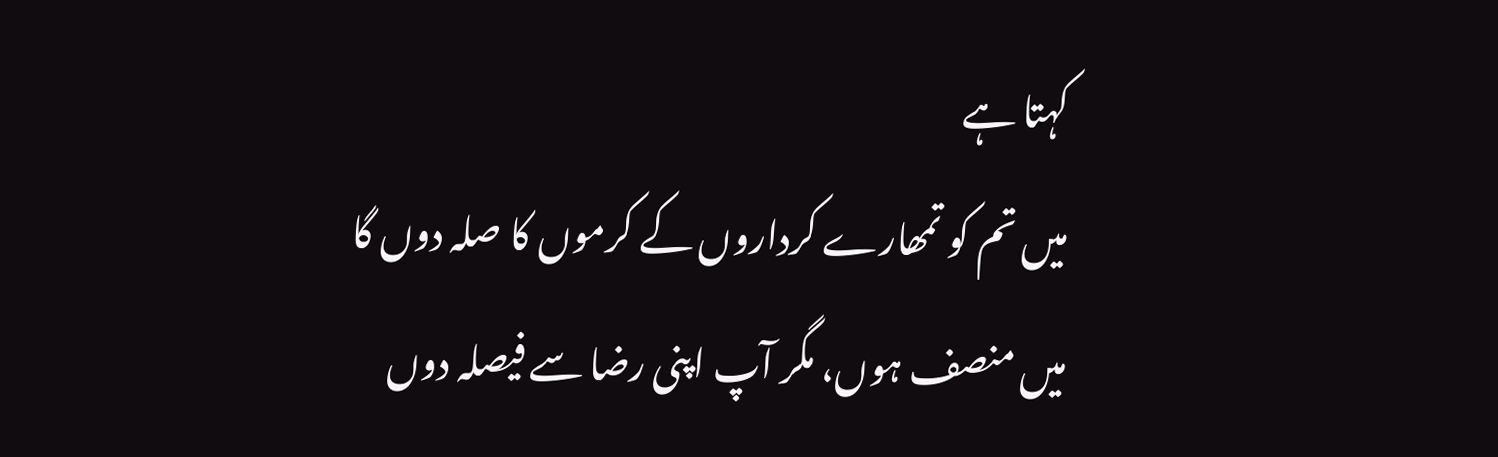کہتا ہے
میں تم کو تمھارے کرداروں کے کرموں کا صلہ دوں گا
میں منصف ہوں، مگر آپ اپنی رضا سے فیصلہ دوں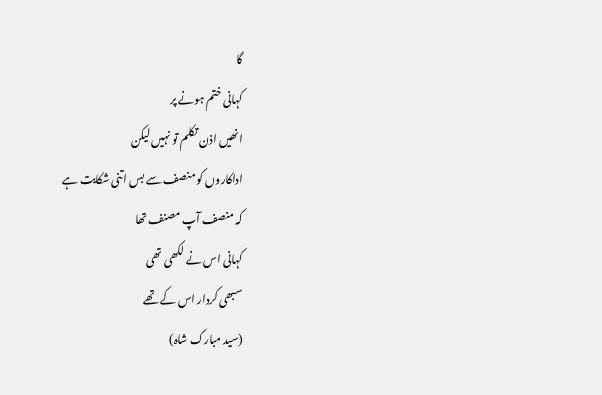گا
کہانی ختم ہونے پر
انھیں اذن تکلم تو نہیں لیکن
اداکاروں کو منصف سے بس اتنی شکایت ہے
کہ منصف آپ مصنف تھا
کہانی اس نے لکھی تھی
سبھی کردار اس کے تھے
(سید مبارک شاہ)